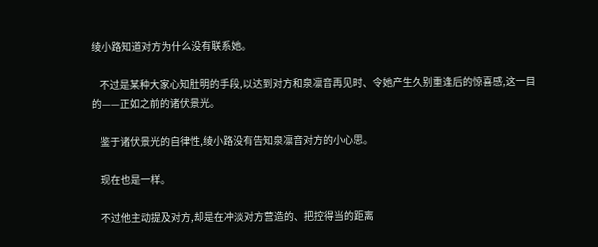绫小路知道对方为什么没有联系她。

    不过是某种大家心知肚明的手段,以达到对方和泉凛音再见时、令她产生久别重逢后的惊喜感,这一目的——正如之前的诸伏景光。

    鉴于诸伏景光的自律性,绫小路没有告知泉凛音对方的小心思。

    现在也是一样。

    不过他主动提及对方,却是在冲淡对方营造的、把控得当的距离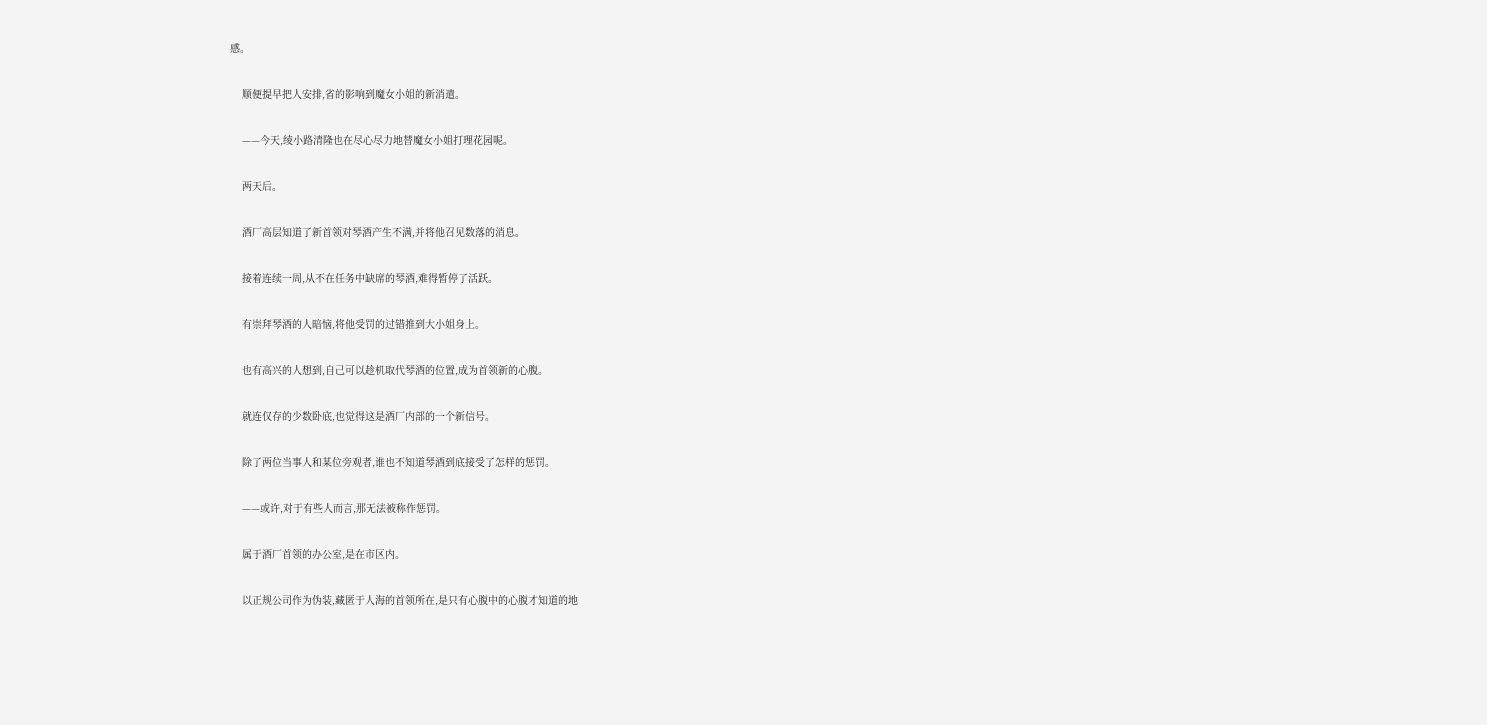感。

    顺便提早把人安排,省的影响到魔女小姐的新消遣。

    ——今天,绫小路清隆也在尽心尽力地替魔女小姐打理花园呢。

    两天后。

    酒厂高层知道了新首领对琴酒产生不满,并将他召见数落的消息。

    接着连续一周,从不在任务中缺席的琴酒,难得暂停了活跃。

    有崇拜琴酒的人暗恼,将他受罚的过错推到大小姐身上。

    也有高兴的人想到,自己可以趁机取代琴酒的位置,成为首领新的心腹。

    就连仅存的少数卧底,也觉得这是酒厂内部的一个新信号。

    除了两位当事人和某位旁观者,谁也不知道琴酒到底接受了怎样的惩罚。

    ——或许,对于有些人而言,那无法被称作惩罚。

    属于酒厂首领的办公室,是在市区内。

    以正规公司作为伪装,藏匿于人海的首领所在,是只有心腹中的心腹才知道的地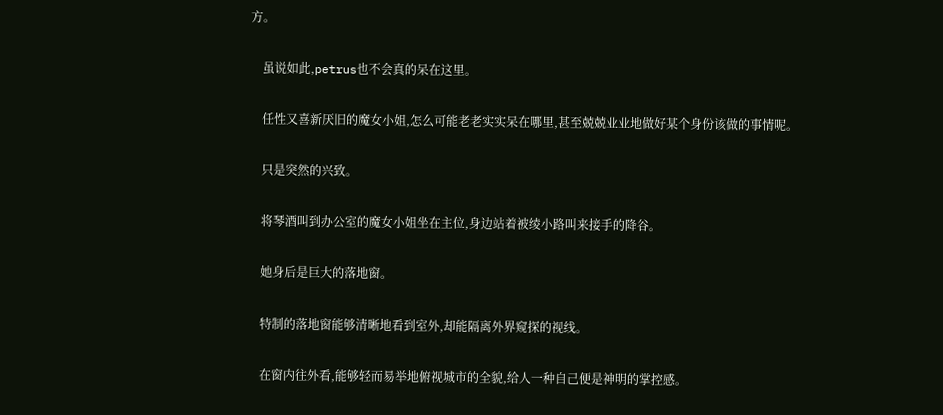方。

    虽说如此,petrus也不会真的呆在这里。

    任性又喜新厌旧的魔女小姐,怎么可能老老实实呆在哪里,甚至兢兢业业地做好某个身份该做的事情呢。

    只是突然的兴致。

    将琴酒叫到办公室的魔女小姐坐在主位,身边站着被绫小路叫来接手的降谷。

    她身后是巨大的落地窗。

    特制的落地窗能够清晰地看到室外,却能隔离外界窥探的视线。

    在窗内往外看,能够轻而易举地俯视城市的全貌,给人一种自己便是神明的掌控感。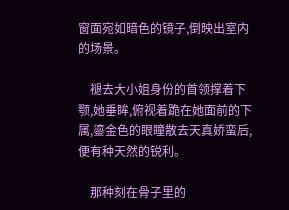窗面宛如暗色的镜子,倒映出室内的场景。

    褪去大小姐身份的首领撑着下颚,她垂眸,俯视着跪在她面前的下属,鎏金色的眼瞳散去天真娇蛮后,便有种天然的锐利。

    那种刻在骨子里的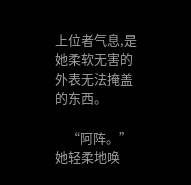上位者气息,是她柔软无害的外表无法掩盖的东西。

    “阿阵。”她轻柔地唤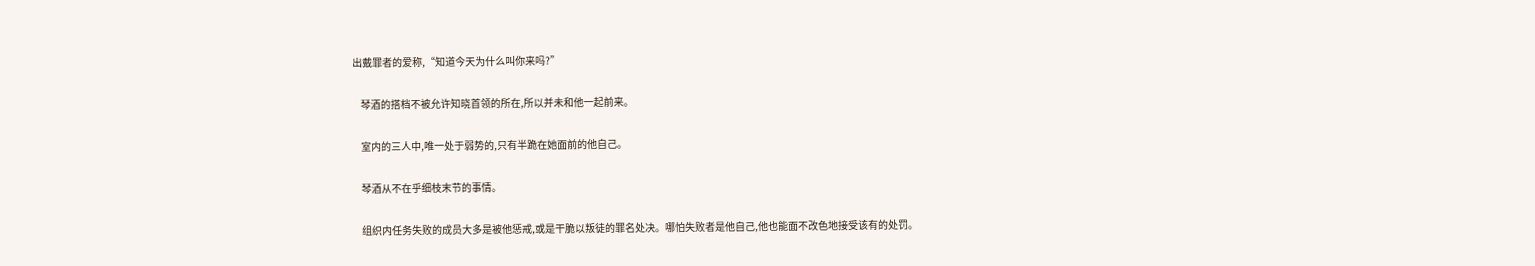出戴罪者的爱称,“知道今天为什么叫你来吗?”

    琴酒的搭档不被允许知晓首领的所在,所以并未和他一起前来。

    室内的三人中,唯一处于弱势的,只有半跪在她面前的他自己。

    琴酒从不在乎细枝末节的事情。

    组织内任务失败的成员大多是被他惩戒,或是干脆以叛徒的罪名处决。哪怕失败者是他自己,他也能面不改色地接受该有的处罚。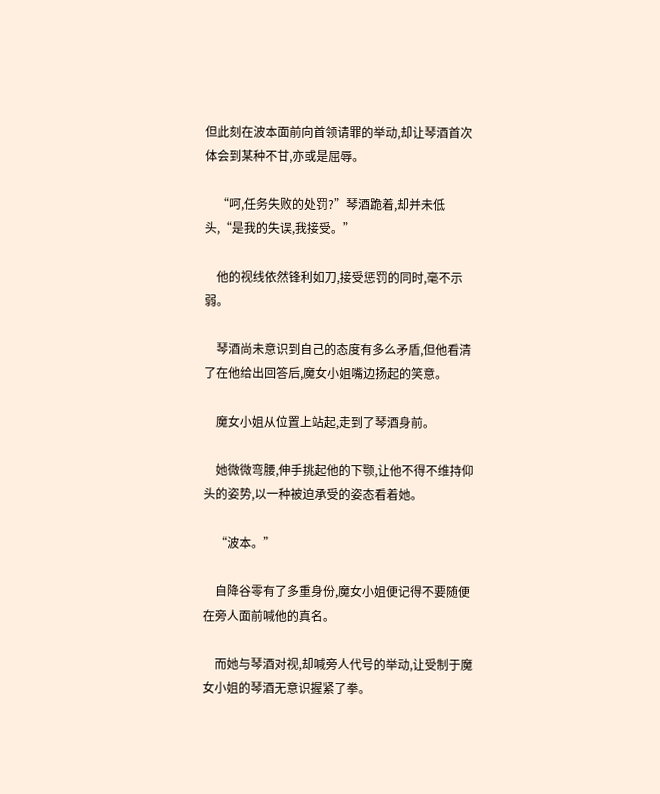但此刻在波本面前向首领请罪的举动,却让琴酒首次体会到某种不甘,亦或是屈辱。

    “呵,任务失败的处罚?”琴酒跪着,却并未低头,“是我的失误,我接受。”

    他的视线依然锋利如刀,接受惩罚的同时,毫不示弱。

    琴酒尚未意识到自己的态度有多么矛盾,但他看清了在他给出回答后,魔女小姐嘴边扬起的笑意。

    魔女小姐从位置上站起,走到了琴酒身前。

    她微微弯腰,伸手挑起他的下颚,让他不得不维持仰头的姿势,以一种被迫承受的姿态看着她。

    “波本。”

    自降谷零有了多重身份,魔女小姐便记得不要随便在旁人面前喊他的真名。

    而她与琴酒对视,却喊旁人代号的举动,让受制于魔女小姐的琴酒无意识握紧了拳。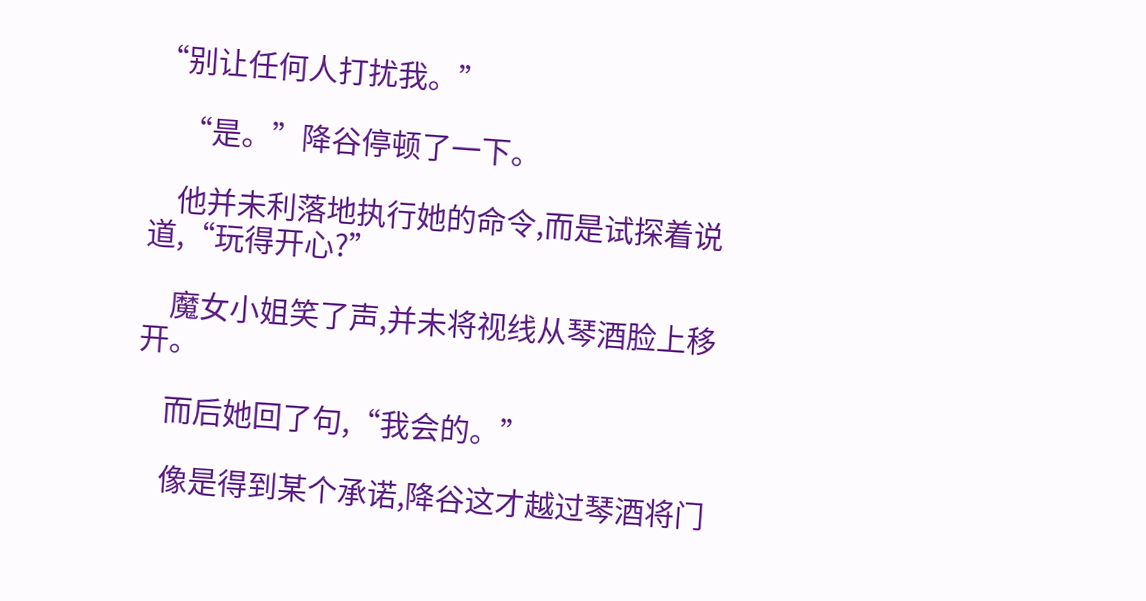“别让任何人打扰我。”

    “是。”降谷停顿了一下。

    他并未利落地执行她的命令,而是试探着说道,“玩得开心?”

    魔女小姐笑了声,并未将视线从琴酒脸上移开。

    而后她回了句,“我会的。”

    像是得到某个承诺,降谷这才越过琴酒将门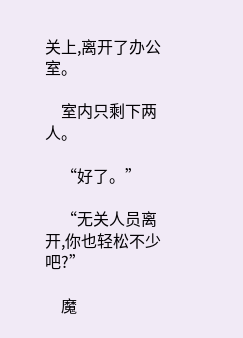关上,离开了办公室。

    室内只剩下两人。

    “好了。”

    “无关人员离开,你也轻松不少吧?”

    魔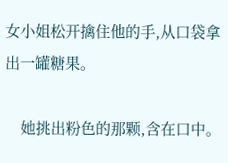女小姐松开擒住他的手,从口袋拿出一罐糖果。

    她挑出粉色的那颗,含在口中。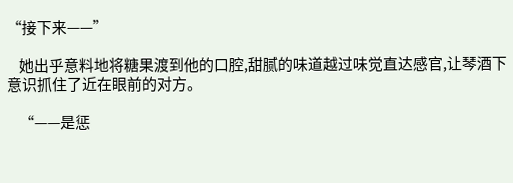“接下来——”

    她出乎意料地将糖果渡到他的口腔,甜腻的味道越过味觉直达感官,让琴酒下意识抓住了近在眼前的对方。

    “——是惩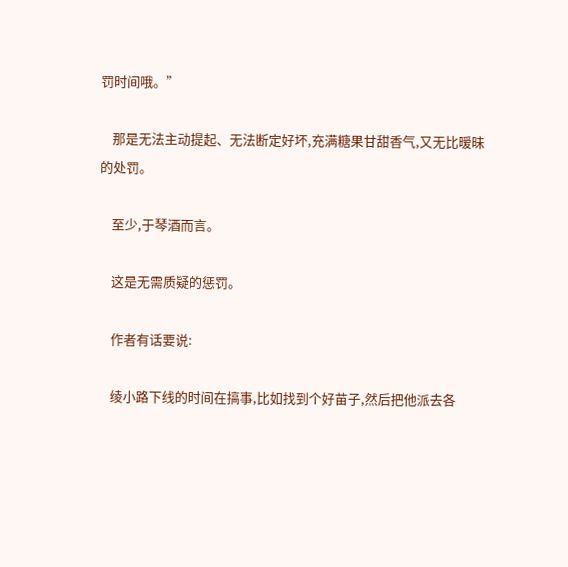罚时间哦。”

    那是无法主动提起、无法断定好坏,充满糖果甘甜香气,又无比暧昧的处罚。

    至少,于琴酒而言。

    这是无需质疑的惩罚。

    作者有话要说:

    绫小路下线的时间在搞事,比如找到个好苗子,然后把他派去各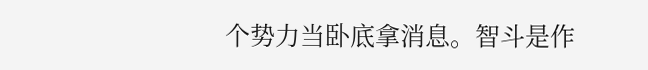个势力当卧底拿消息。智斗是作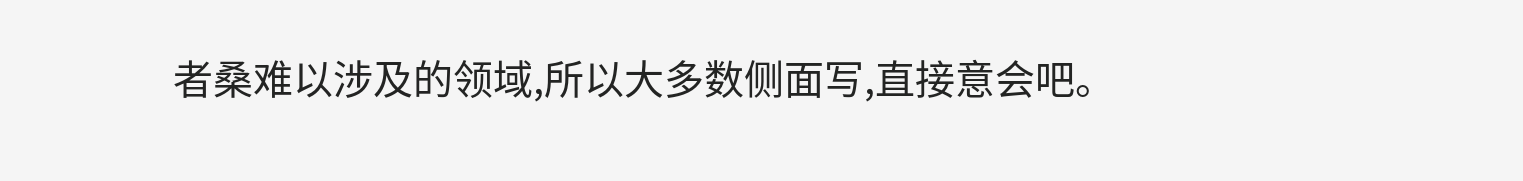者桑难以涉及的领域,所以大多数侧面写,直接意会吧。